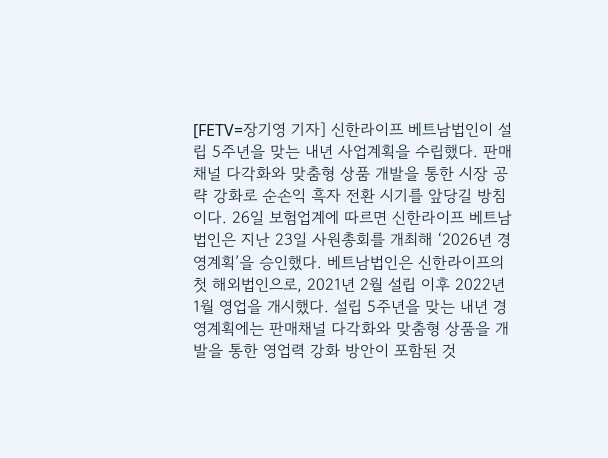[FETV=장기영 기자] 신한라이프 베트남법인이 설립 5주년을 맞는 내년 사업계획을 수립했다. 판매채널 다각화와 맞춤형 상품 개발을 통한 시장 공략 강화로 순손익 흑자 전환 시기를 앞당길 방침이다. 26일 보험업계에 따르면 신한라이프 베트남법인은 지난 23일 사원총회를 개최해 ‘2026년 경영계획’을 승인했다. 베트남법인은 신한라이프의 첫 해외법인으로, 2021년 2월 설립 이후 2022년 1월 영업을 개시했다. 설립 5주년을 맞는 내년 경영계획에는 판매채널 다각화와 맞춤형 상품을 개발을 통한 영업력 강화 방안이 포함된 것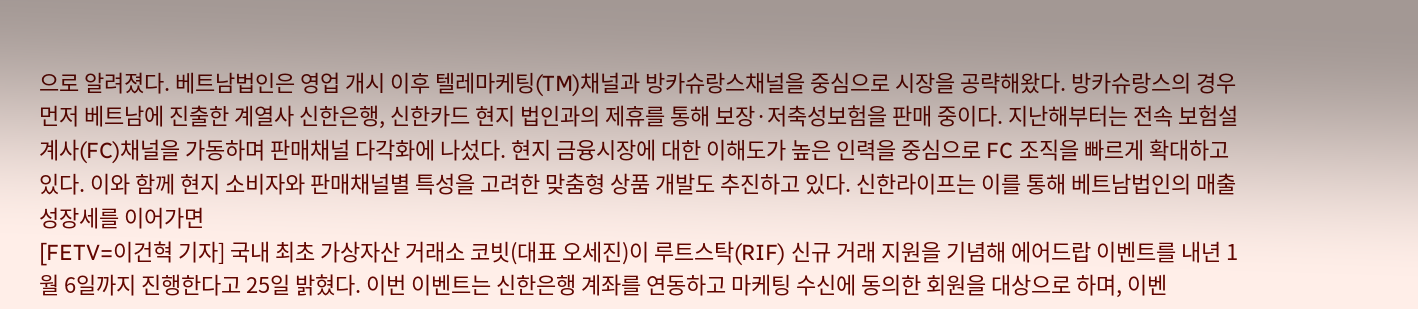으로 알려졌다. 베트남법인은 영업 개시 이후 텔레마케팅(TM)채널과 방카슈랑스채널을 중심으로 시장을 공략해왔다. 방카슈랑스의 경우 먼저 베트남에 진출한 계열사 신한은행, 신한카드 현지 법인과의 제휴를 통해 보장·저축성보험을 판매 중이다. 지난해부터는 전속 보험설계사(FC)채널을 가동하며 판매채널 다각화에 나섰다. 현지 금융시장에 대한 이해도가 높은 인력을 중심으로 FC 조직을 빠르게 확대하고 있다. 이와 함께 현지 소비자와 판매채널별 특성을 고려한 맞춤형 상품 개발도 추진하고 있다. 신한라이프는 이를 통해 베트남법인의 매출 성장세를 이어가면
[FETV=이건혁 기자] 국내 최초 가상자산 거래소 코빗(대표 오세진)이 루트스탁(RIF) 신규 거래 지원을 기념해 에어드랍 이벤트를 내년 1월 6일까지 진행한다고 25일 밝혔다. 이번 이벤트는 신한은행 계좌를 연동하고 마케팅 수신에 동의한 회원을 대상으로 하며, 이벤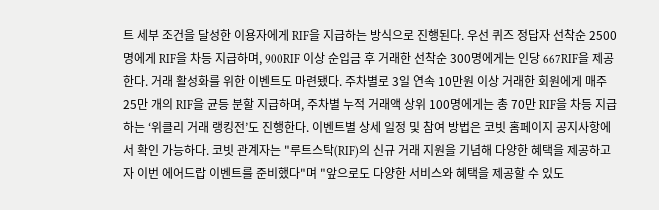트 세부 조건을 달성한 이용자에게 RIF을 지급하는 방식으로 진행된다. 우선 퀴즈 정답자 선착순 2500명에게 RIF을 차등 지급하며, 900RIF 이상 순입금 후 거래한 선착순 300명에게는 인당 667RIF을 제공한다. 거래 활성화를 위한 이벤트도 마련됐다. 주차별로 3일 연속 10만원 이상 거래한 회원에게 매주 25만 개의 RIF을 균등 분할 지급하며, 주차별 누적 거래액 상위 100명에게는 총 70만 RIF을 차등 지급하는 ‘위클리 거래 랭킹전’도 진행한다. 이벤트별 상세 일정 및 참여 방법은 코빗 홈페이지 공지사항에서 확인 가능하다. 코빗 관계자는 "루트스탁(RIF)의 신규 거래 지원을 기념해 다양한 혜택을 제공하고자 이번 에어드랍 이벤트를 준비했다"며 "앞으로도 다양한 서비스와 혜택을 제공할 수 있도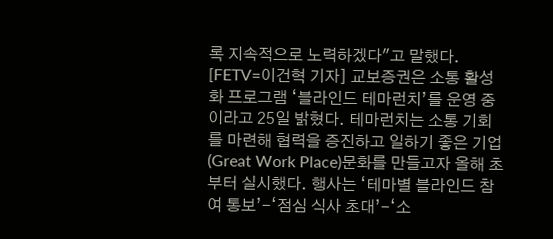록 지속적으로 노력하겠다"고 말했다.
[FETV=이건혁 기자] 교보증권은 소통 활성화 프로그램 ‘블라인드 테마런치’를 운영 중이라고 25일 밝혔다. 테마런치는 소통 기회를 마련해 협력을 증진하고 일하기 좋은 기업(Great Work Place)문화를 만들고자 올해 초부터 실시했다. 행사는 ‘테마별 블라인드 참여 통보’-‘점심 식사 초대’-‘소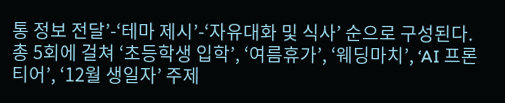통 정보 전달’-‘테마 제시’-‘자유대화 및 식사’ 순으로 구성된다. 총 5회에 걸쳐 ‘초등학생 입학’, ‘여름휴가’, ‘웨딩마치’, ‘AI 프론티어’, ‘12월 생일자’ 주제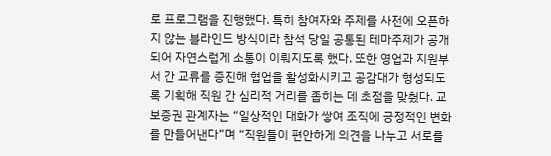로 프로그램을 진행했다. 특히 참여자와 주제를 사전에 오픈하지 않는 블라인드 방식이라 참석 당일 공통된 테마주제가 공개되어 자연스럽게 소통이 이뤄지도록 했다. 또한 영업과 지원부서 간 교류를 증진해 협업을 활성화시키고 공감대가 형성되도록 기획해 직원 간 심리적 거리를 좁히는 데 초점을 맞췄다. 교보증권 관계자는 “일상적인 대화가 쌓여 조직에 긍정적인 변화를 만들어낸다”며 “직원들이 편안하게 의견을 나누고 서로를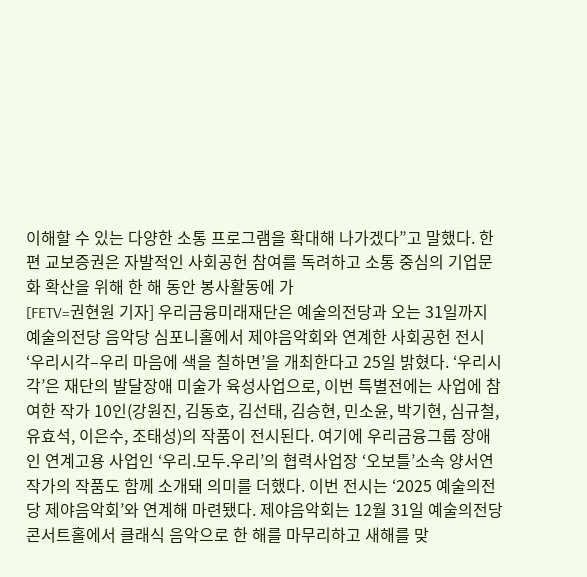이해할 수 있는 다양한 소통 프로그램을 확대해 나가겠다”고 말했다. 한편 교보증권은 자발적인 사회공헌 참여를 독려하고 소통 중심의 기업문화 확산을 위해 한 해 동안 봉사활동에 가
[FETV=권현원 기자] 우리금융미래재단은 예술의전당과 오는 31일까지 예술의전당 음악당 심포니홀에서 제야음악회와 연계한 사회공헌 전시 ‘우리시각–우리 마음에 색을 칠하면’을 개최한다고 25일 밝혔다. ‘우리시각’은 재단의 발달장애 미술가 육성사업으로, 이번 특별전에는 사업에 참여한 작가 10인(강원진, 김동호, 김선태, 김승현, 민소윤, 박기현, 심규철, 유효석, 이은수, 조태성)의 작품이 전시된다. 여기에 우리금융그룹 장애인 연계고용 사업인 ‘우리.모두.우리’의 협력사업장 ‘오보틀’소속 양서연 작가의 작품도 함께 소개돼 의미를 더했다. 이번 전시는 ‘2025 예술의전당 제야음악회’와 연계해 마련됐다. 제야음악회는 12월 31일 예술의전당 콘서트홀에서 클래식 음악으로 한 해를 마무리하고 새해를 맞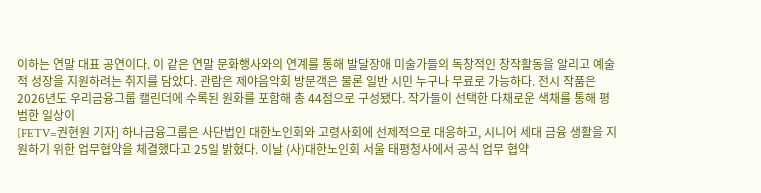이하는 연말 대표 공연이다. 이 같은 연말 문화행사와의 연계를 통해 발달장애 미술가들의 독창적인 창작활동을 알리고 예술적 성장을 지원하려는 취지를 담았다. 관람은 제야음악회 방문객은 물론 일반 시민 누구나 무료로 가능하다. 전시 작품은 2026년도 우리금융그룹 캘린더에 수록된 원화를 포함해 총 44점으로 구성됐다. 작가들이 선택한 다채로운 색채를 통해 평범한 일상이
[FETV=권현원 기자] 하나금융그룹은 사단법인 대한노인회와 고령사회에 선제적으로 대응하고, 시니어 세대 금융 생활을 지원하기 위한 업무협약을 체결했다고 25일 밝혔다. 이날 (사)대한노인회 서울 태평청사에서 공식 업무 협약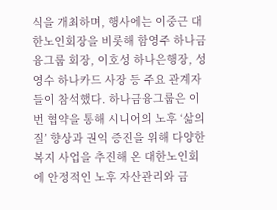식을 개최하며, 행사에는 이중근 대한노인회장을 비롯해 함영주 하나금융그룹 회장, 이호성 하나은행장, 성영수 하나카드 사장 등 주요 관계자들이 참석했다. 하나금융그룹은 이번 협약을 통해 시니어의 노후 ‘삶의 질’ 향상과 권익 증진을 위해 다양한 복지 사업을 추진해 온 대한노인회에 안정적인 노후 자산관리와 금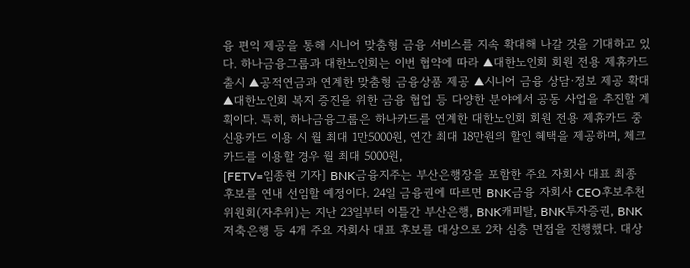융 편익 제공을 통해 시니어 맞춤형 금융 서비스를 지속 확대해 나갈 것을 기대하고 있다. 하나금융그룹과 대한노인회는 이번 협약에 따라 ▲대한노인회 회원 전용 제휴카드 출시 ▲공적연금과 연계한 맞춤형 금융상품 제공 ▲시니어 금융 상담·정보 제공 확대 ▲대한노인회 복지 증진을 위한 금융 협업 등 다양한 분야에서 공동 사업을 추진할 계획이다. 특히, 하나금융그룹은 하나카드를 연계한 대한노인회 회원 전용 제휴카드 중 신용카드 이용 시 월 최대 1만5000원, 연간 최대 18만원의 할인 혜택을 제공하며, 체크카드를 이용할 경우 월 최대 5000원,
[FETV=임종현 기자] BNK금융지주는 부산은행장을 포함한 주요 자회사 대표 최종 후보를 연내 선임할 예정이다. 24일 금융권에 따르면 BNK금융 자회사 CEO후보추천위원회(자추위)는 지난 23일부터 이틀간 부산은행, BNK캐피탈, BNK투자증권, BNK저축은행 등 4개 주요 자회사 대표 후보를 대상으로 2차 심층 면접을 진행했다. 대상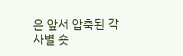은 앞서 압축된 각 사별 숏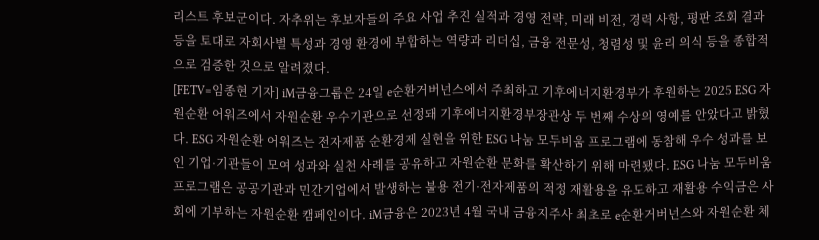리스트 후보군이다. 자추위는 후보자들의 주요 사업 추진 실적과 경영 전략, 미래 비전, 경력 사항, 평판 조회 결과 등을 토대로 자회사별 특성과 경영 환경에 부합하는 역량과 리더십, 금융 전문성, 청렴성 및 윤리 의식 등을 종합적으로 검증한 것으로 알려졌다.
[FETV=임종현 기자] iM금융그룹은 24일 e순환거버넌스에서 주최하고 기후에너지환경부가 후원하는 2025 ESG 자원순환 어워즈에서 자원순환 우수기관으로 선정돼 기후에너지환경부장관상 두 번째 수상의 영예를 안았다고 밝혔다. ESG 자원순환 어워즈는 전자제품 순환경제 실현을 위한 ESG 나눔 모두비움 프로그램에 동참해 우수 성과를 보인 기업·기관들이 모여 성과와 실천 사례를 공유하고 자원순환 문화를 확산하기 위해 마련됐다. ESG 나눔 모두비움 프로그램은 공공기관과 민간기업에서 발생하는 불용 전기·전자제품의 적정 재활용을 유도하고 재활용 수익금은 사회에 기부하는 자원순환 캠페인이다. iM금융은 2023년 4월 국내 금융지주사 최초로 e순환거버넌스와 자원순환 체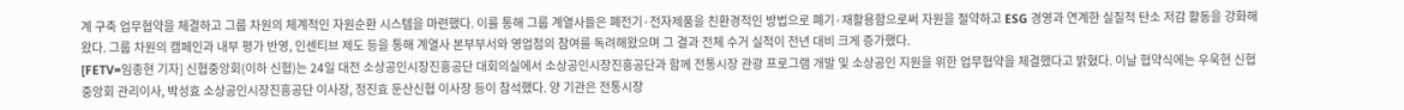계 구축 업무협약을 체결하고 그룹 차원의 체계적인 자원순환 시스템을 마련했다. 이를 통해 그룹 계열사들은 폐전기·전자제품을 친환경적인 방법으로 폐기·재활용함으로써 자원을 절약하고 ESG 경영과 연계한 실질적 탄소 저감 활동을 강화해 왔다. 그룹 차원의 캠페인과 내부 평가 반영, 인센티브 제도 등을 통해 계열사 본부부서와 영업점의 참여를 독려해왔으며 그 결과 전체 수거 실적이 전년 대비 크게 증가했다.
[FETV=임종현 기자] 신협중앙회(이하 신협)는 24일 대전 소상공인시장진흥공단 대회의실에서 소상공인시장진흥공단과 함께 전통시장 관광 프로그램 개발 및 소상공인 지원을 위한 업무협약을 체결했다고 밝혔다. 이날 협약식에는 우욱현 신협중앙회 관리이사, 박성효 소상공인시장진흥공단 이사장, 정진효 둔산신협 이사장 등이 참석했다. 양 기관은 전통시장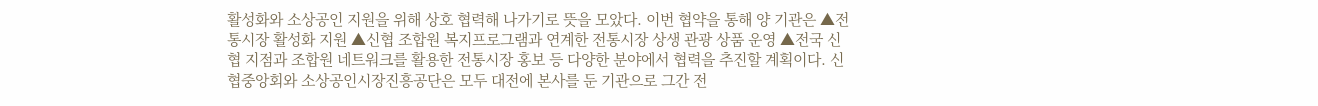활성화와 소상공인 지원을 위해 상호 협력해 나가기로 뜻을 모았다. 이번 협약을 통해 양 기관은 ▲전통시장 활성화 지원 ▲신협 조합원 복지프로그램과 연계한 전통시장 상생 관광 상품 운영 ▲전국 신협 지점과 조합원 네트워크를 활용한 전통시장 홍보 등 다양한 분야에서 협력을 추진할 계획이다. 신협중앙회와 소상공인시장진흥공단은 모두 대전에 본사를 둔 기관으로 그간 전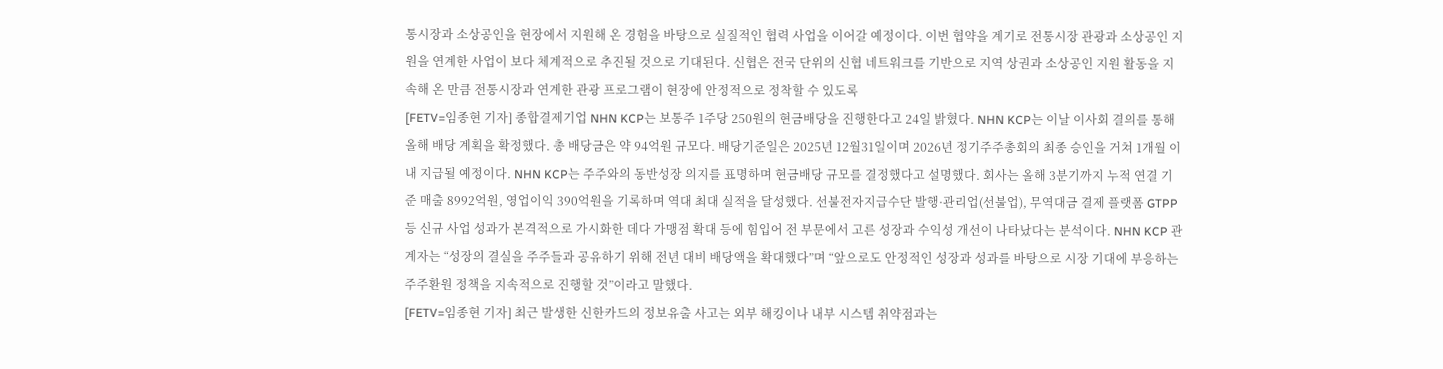통시장과 소상공인을 현장에서 지원해 온 경험을 바탕으로 실질적인 협력 사업을 이어갈 예정이다. 이번 협약을 계기로 전통시장 관광과 소상공인 지원을 연계한 사업이 보다 체계적으로 추진될 것으로 기대된다. 신협은 전국 단위의 신협 네트워크를 기반으로 지역 상권과 소상공인 지원 활동을 지속해 온 만큼 전통시장과 연계한 관광 프로그램이 현장에 안정적으로 정착할 수 있도록
[FETV=임종현 기자] 종합결제기업 NHN KCP는 보통주 1주당 250원의 현금배당을 진행한다고 24일 밝혔다. NHN KCP는 이날 이사회 결의를 통해 올해 배당 계획을 확정했다. 총 배당금은 약 94억원 규모다. 배당기준일은 2025년 12월31일이며 2026년 정기주주총회의 최종 승인을 거쳐 1개월 이내 지급될 예정이다. NHN KCP는 주주와의 동반성장 의지를 표명하며 현금배당 규모를 결정했다고 설명했다. 회사는 올해 3분기까지 누적 연결 기준 매출 8992억원, 영업이익 390억원을 기록하며 역대 최대 실적을 달성했다. 선불전자지급수단 발행·관리업(선불업), 무역대금 결제 플랫폼 GTPP 등 신규 사업 성과가 본격적으로 가시화한 데다 가맹점 확대 등에 힘입어 전 부문에서 고른 성장과 수익성 개선이 나타났다는 분석이다. NHN KCP 관계자는 “성장의 결실을 주주들과 공유하기 위해 전년 대비 배당액을 확대했다”며 “앞으로도 안정적인 성장과 성과를 바탕으로 시장 기대에 부응하는 주주환원 정책을 지속적으로 진행할 것”이라고 말했다.
[FETV=임종현 기자] 최근 발생한 신한카드의 정보유출 사고는 외부 해킹이나 내부 시스템 취약점과는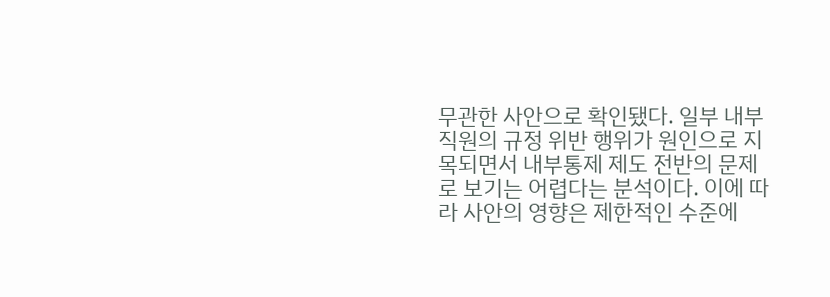무관한 사안으로 확인됐다. 일부 내부 직원의 규정 위반 행위가 원인으로 지목되면서 내부통제 제도 전반의 문제로 보기는 어렵다는 분석이다. 이에 따라 사안의 영향은 제한적인 수준에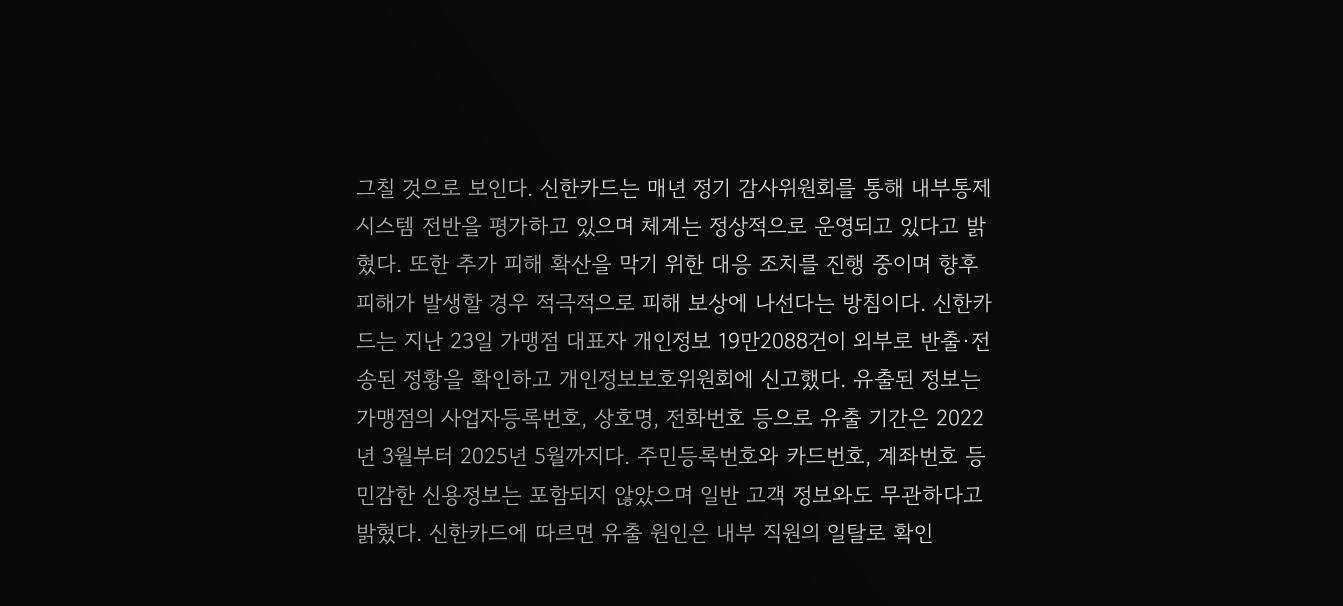그칠 것으로 보인다. 신한카드는 매년 정기 감사위원회를 통해 내부통제 시스템 전반을 평가하고 있으며 체계는 정상적으로 운영되고 있다고 밝혔다. 또한 추가 피해 확산을 막기 위한 대응 조치를 진행 중이며 향후 피해가 발생할 경우 적극적으로 피해 보상에 나선다는 방침이다. 신한카드는 지난 23일 가맹점 대표자 개인정보 19만2088건이 외부로 반출·전송된 정황을 확인하고 개인정보보호위원회에 신고했다. 유출된 정보는 가맹점의 사업자등록번호, 상호명, 전화번호 등으로 유출 기간은 2022년 3월부터 2025년 5월까지다. 주민등록번호와 카드번호, 계좌번호 등 민감한 신용정보는 포함되지 않았으며 일반 고객 정보와도 무관하다고 밝혔다. 신한카드에 따르면 유출 원인은 내부 직원의 일탈로 확인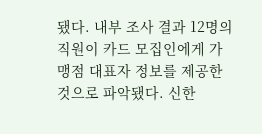됐다. 내부 조사 결과 12명의 직원이 카드 모집인에게 가맹점 대표자 정보를 제공한 것으로 파악됐다. 신한